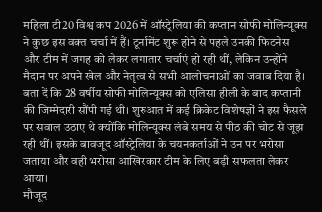महिला टी20 विश्व कप 2026 में ऑस्ट्रेलिया की कप्तान सोफी मोलिन्यूक्स ने कुछ इस वक्त चर्चा में हैं। टूर्नामेंट शुरू होने से पहले उनकी फिटनेस और टीम में जगह को लेकर लगातार चर्चाएं हो रही थीं, लेकिन उन्होंने मैदान पर अपने खेल और नेतृत्व से सभी आलोचनाओं का जवाब दिया है।
बता दें कि 28 वर्षीय सोफी मोलिन्यूक्स को एलिसा हीली के बाद कप्तानी की जिम्मेदारी सौंपी गई थी। शुरुआत में कई क्रिकेट विशेषज्ञों ने इस फैसले पर सवाल उठाए थे क्योंकि मोलिन्यूक्स लंबे समय से पीठ की चोट से जूझ रही थीं। इसके बावजूद ऑस्ट्रेलिया के चयनकर्ताओं ने उन पर भरोसा जताया और वही भरोसा आखिरकार टीम के लिए बड़ी सफलता लेकर आया।
मौजूद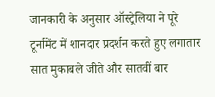जानकारी के अनुसार ऑस्ट्रेलिया ने पूरे टूर्नामेंट में शानदार प्रदर्शन करते हुए लगातार सात मुकाबले जीते और सातवीं बार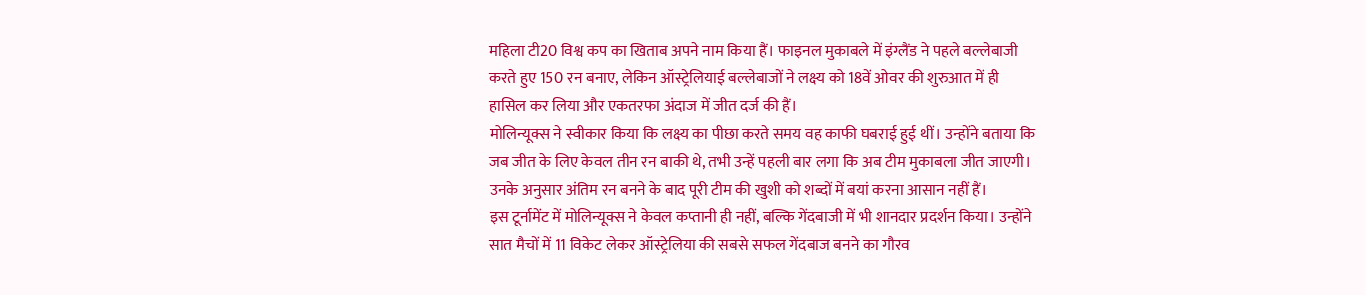महिला टी20 विश्व कप का खिताब अपने नाम किया हैं। फाइनल मुकाबले में इंग्लैंड ने पहले बल्लेबाजी करते हुए 150 रन बनाए, लेकिन ऑस्ट्रेलियाई बल्लेबाजों ने लक्ष्य को 18वें ओवर की शुरुआत में ही हासिल कर लिया और एकतरफा अंदाज में जीत दर्ज की हैं।
मोलिन्यूक्स ने स्वीकार किया कि लक्ष्य का पीछा करते समय वह काफी घबराई हुई थीं। उन्होंने बताया कि जब जीत के लिए केवल तीन रन बाकी थे, तभी उन्हें पहली बार लगा कि अब टीम मुकाबला जीत जाएगी। उनके अनुसार अंतिम रन बनने के बाद पूरी टीम की खुशी को शब्दों में बयां करना आसान नहीं हैं।
इस टूर्नामेंट में मोलिन्यूक्स ने केवल कप्तानी ही नहीं, बल्कि गेंदबाजी में भी शानदार प्रदर्शन किया। उन्होंने सात मैचों में 11 विकेट लेकर ऑस्ट्रेलिया की सबसे सफल गेंदबाज बनने का गौरव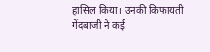हासिल किया। उनकी किफायती गेंदबाजी ने कई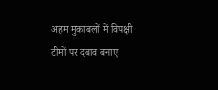अहम मुकाबलों में विपक्षी टीमों पर दबाव बनाए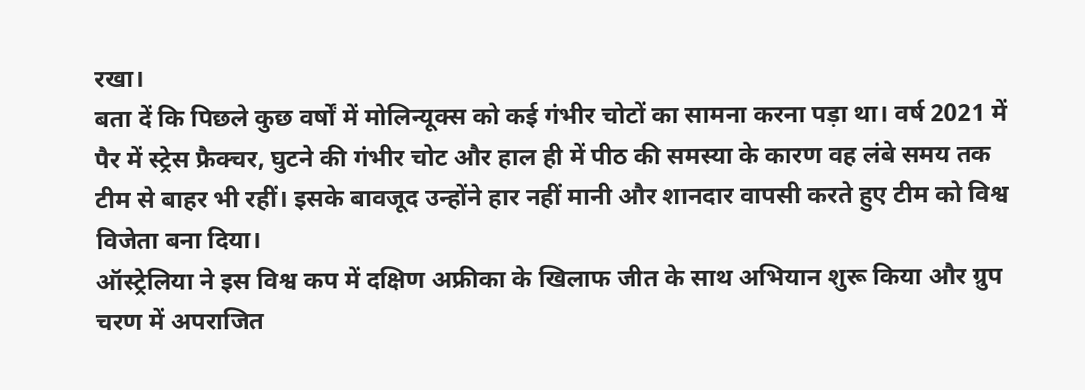रखा।
बता दें कि पिछले कुछ वर्षों में मोलिन्यूक्स को कई गंभीर चोटों का सामना करना पड़ा था। वर्ष 2021 में पैर में स्ट्रेस फ्रैक्चर, घुटने की गंभीर चोट और हाल ही में पीठ की समस्या के कारण वह लंबे समय तक टीम से बाहर भी रहीं। इसके बावजूद उन्होंने हार नहीं मानी और शानदार वापसी करते हुए टीम को विश्व विजेता बना दिया।
ऑस्ट्रेलिया ने इस विश्व कप में दक्षिण अफ्रीका के खिलाफ जीत के साथ अभियान शुरू किया और ग्रुप चरण में अपराजित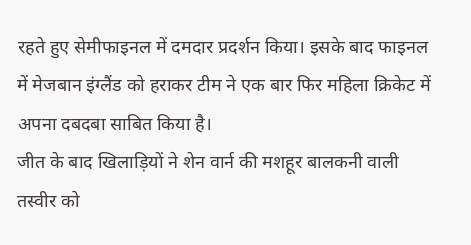रहते हुए सेमीफाइनल में दमदार प्रदर्शन किया। इसके बाद फाइनल में मेजबान इंग्लैंड को हराकर टीम ने एक बार फिर महिला क्रिकेट में अपना दबदबा साबित किया है।
जीत के बाद खिलाड़ियों ने शेन वार्न की मशहूर बालकनी वाली तस्वीर को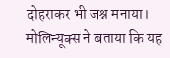दोहराकर भी जश्न मनाया। मोलिन्यूक्स ने बताया कि यह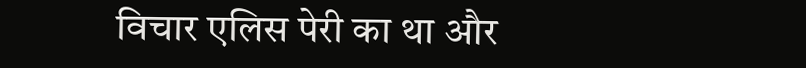विचार एलिस पेरी का था और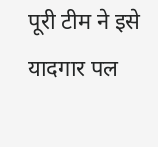पूरी टीम ने इसे यादगार पल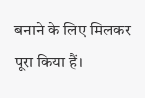बनाने के लिए मिलकर पूरा किया हैं।